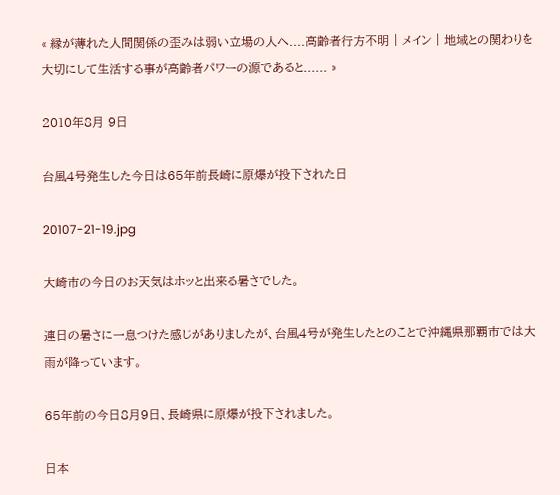« 縁が薄れた人間関係の歪みは弱い立場の人へ....高齢者行方不明 | メイン | 地域との関わりを大切にして生活する事が高齢者パワーの源であると...... »

2010年8月 9日

台風4号発生した今日は65年前長崎に原爆が投下された日

20107-21-19.jpg

大崎市の今日のお天気はホッと出来る暑さでした。

連日の暑さに一息つけた感じがありましたが、台風4号が発生したとのことで沖縄県那覇市では大雨が降っています。

65年前の今日8月9日、長崎県に原爆が投下されました。

日本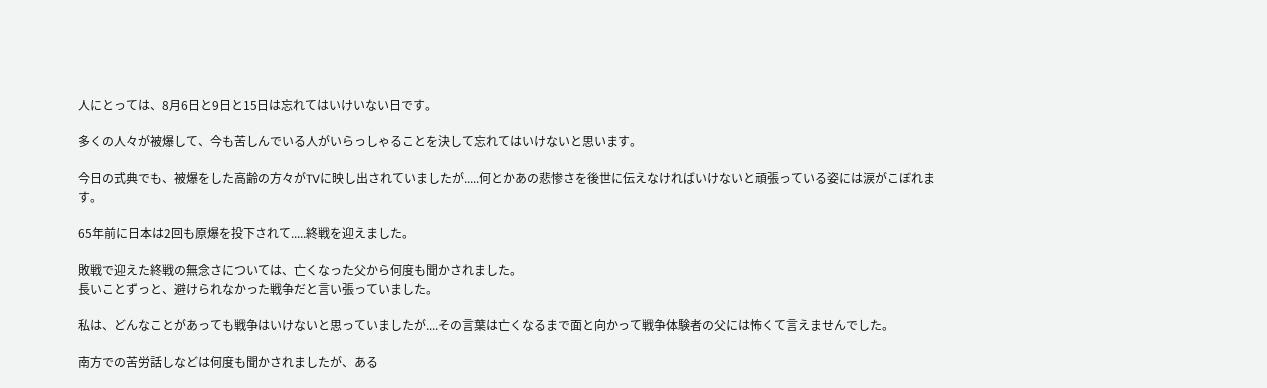人にとっては、8月6日と9日と15日は忘れてはいけいない日です。

多くの人々が被爆して、今も苦しんでいる人がいらっしゃることを決して忘れてはいけないと思います。

今日の式典でも、被爆をした高齢の方々がTVに映し出されていましたが.....何とかあの悲惨さを後世に伝えなければいけないと頑張っている姿には涙がこぼれます。

65年前に日本は2回も原爆を投下されて.....終戦を迎えました。

敗戦で迎えた終戦の無念さについては、亡くなった父から何度も聞かされました。
長いことずっと、避けられなかった戦争だと言い張っていました。

私は、どんなことがあっても戦争はいけないと思っていましたが....その言葉は亡くなるまで面と向かって戦争体験者の父には怖くて言えませんでした。

南方での苦労話しなどは何度も聞かされましたが、ある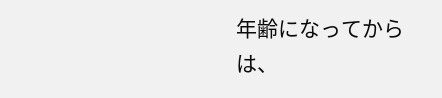年齢になってからは、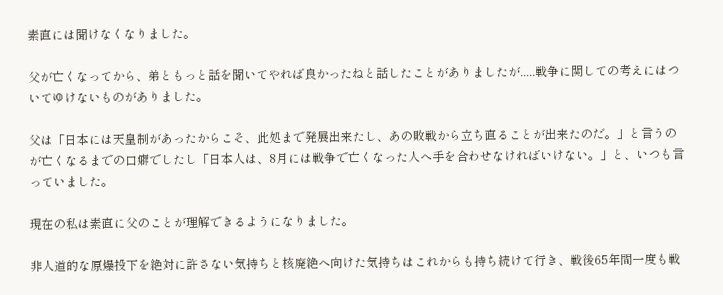素直には聞けなくなりました。

父が亡くなってから、弟ともっと話を聞いてやれば良かったねと話したことがありましたが.....戦争に関しての考えにはついてゆけないものがありました。

父は「日本には天皇制があったからこそ、此処まで発展出来たし、あの敗戦から立ち直ることが出来たのだ。」と言うのが亡くなるまでの口癖でしたし「日本人は、8月には戦争で亡くなった人へ手を合わせなければいけない。」と、いつも言っていました。

現在の私は素直に父のことが理解できるようになりました。

非人道的な原爆投下を絶対に許さない気持ちと核廃絶へ向けた気持ちはこれからも持ち続けて行き、戦後65年間一度も戦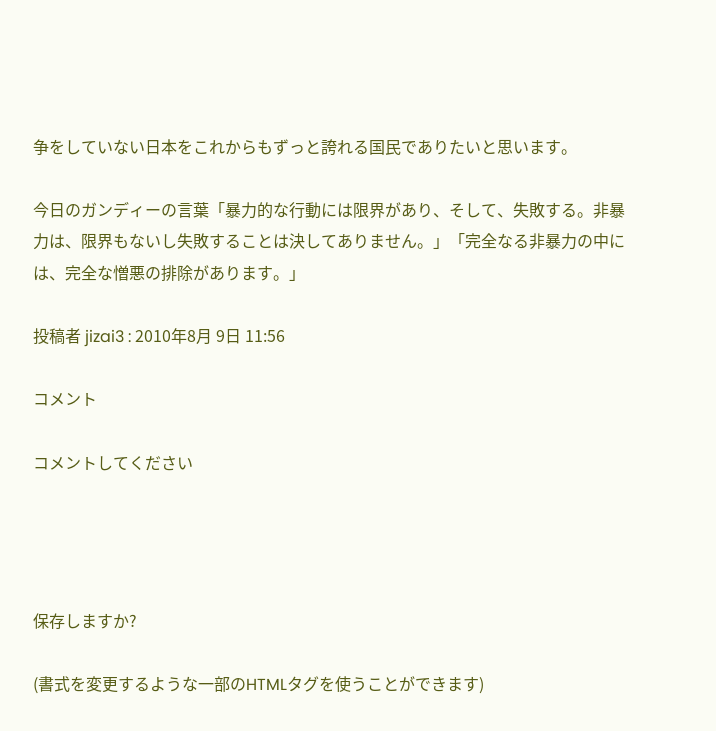争をしていない日本をこれからもずっと誇れる国民でありたいと思います。

今日のガンディーの言葉「暴力的な行動には限界があり、そして、失敗する。非暴力は、限界もないし失敗することは決してありません。」「完全なる非暴力の中には、完全な憎悪の排除があります。」

投稿者 jizai3 : 2010年8月 9日 11:56

コメント

コメントしてください




保存しますか?

(書式を変更するような一部のHTMLタグを使うことができます)